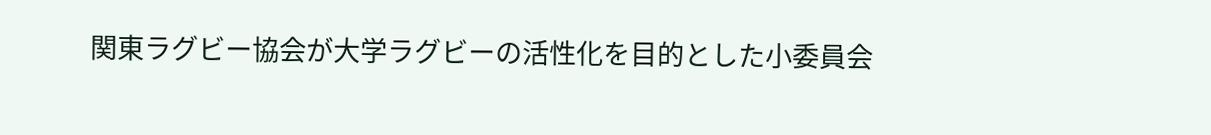関東ラグビー協会が大学ラグビーの活性化を目的とした小委員会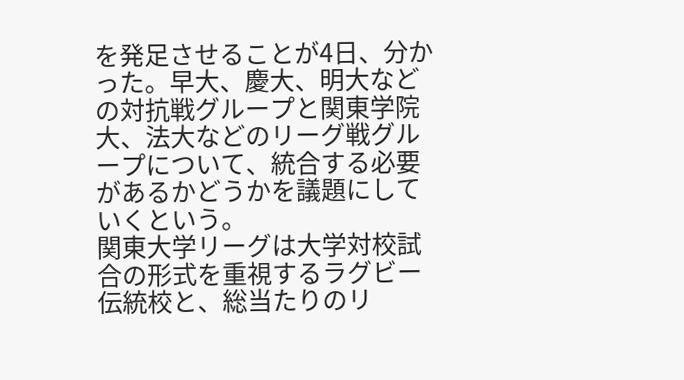を発足させることが4日、分かった。早大、慶大、明大などの対抗戦グループと関東学院大、法大などのリーグ戦グループについて、統合する必要があるかどうかを議題にしていくという。
関東大学リーグは大学対校試合の形式を重視するラグビー伝統校と、総当たりのリ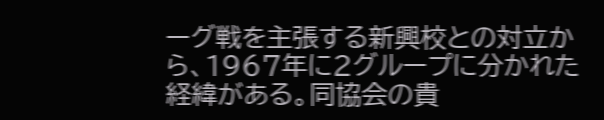ーグ戦を主張する新興校との対立から、1967年に2グループに分かれた経緯がある。同協会の貴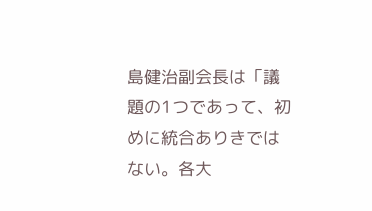島健治副会長は「議題の1つであって、初めに統合ありきではない。各大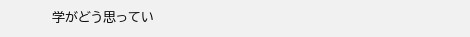学がどう思ってい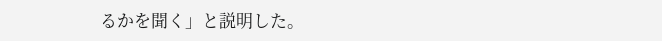るかを聞く」と説明した。